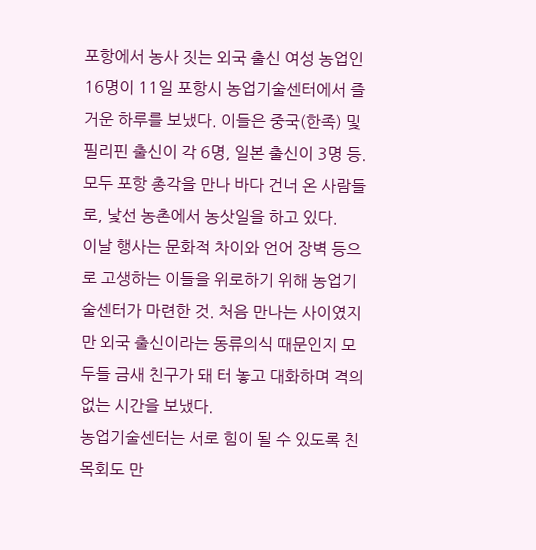포항에서 농사 짓는 외국 출신 여성 농업인 16명이 11일 포항시 농업기술센터에서 즐거운 하루를 보냈다. 이들은 중국(한족) 및 필리핀 출신이 각 6명, 일본 출신이 3명 등. 모두 포항 총각을 만나 바다 건너 온 사람들로, 낯선 농촌에서 농삿일을 하고 있다.
이날 행사는 문화적 차이와 언어 장벽 등으로 고생하는 이들을 위로하기 위해 농업기술센터가 마련한 것. 처음 만나는 사이였지만 외국 출신이라는 동류의식 때문인지 모두들 금새 친구가 돼 터 놓고 대화하며 격의 없는 시간을 보냈다.
농업기술센터는 서로 힘이 될 수 있도록 친목회도 만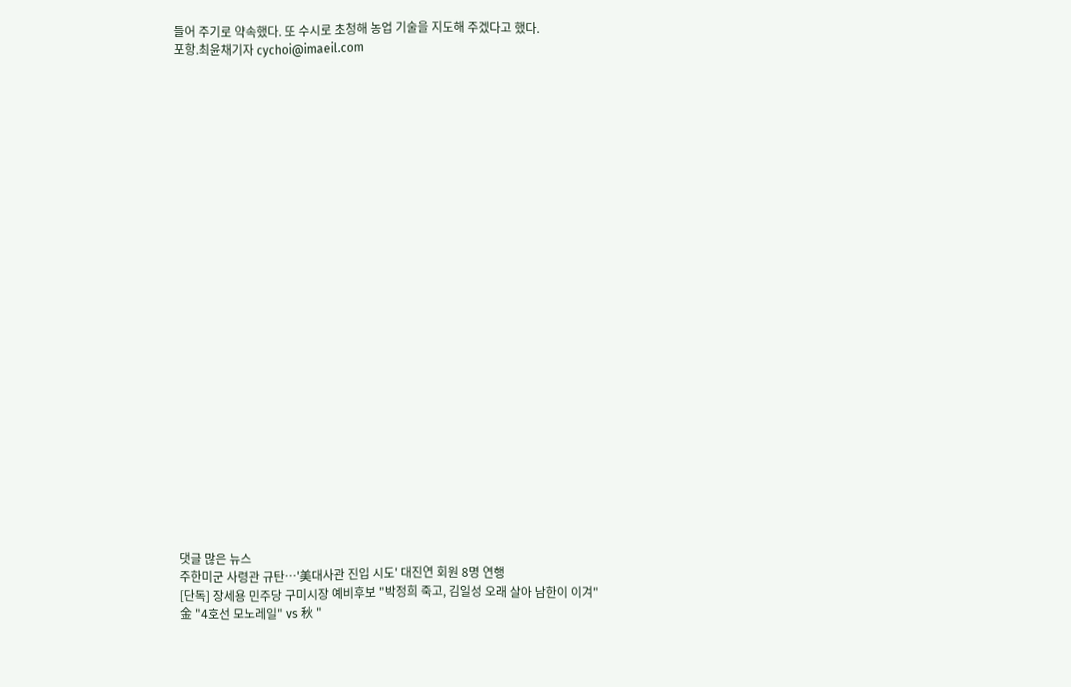들어 주기로 약속했다. 또 수시로 초청해 농업 기술을 지도해 주겠다고 했다.
포항.최윤채기자 cychoi@imaeil.com



























댓글 많은 뉴스
주한미군 사령관 규탄…'美대사관 진입 시도' 대진연 회원 8명 연행
[단독] 장세용 민주당 구미시장 예비후보 "박정희 죽고, 김일성 오래 살아 남한이 이겨"
金 "4호선 모노레일" vs 秋 "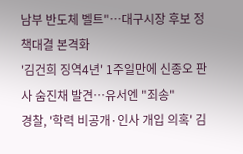남부 반도체 벨트"…대구시장 후보 정책대결 본격화
'김건희 징역4년' 1주일만에 신종오 판사 숨진채 발견…유서엔 "죄송"
경찰, '학력 비공개·인사 개입 의혹' 김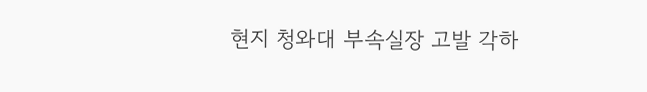현지 청와대 부속실장 고발 각하